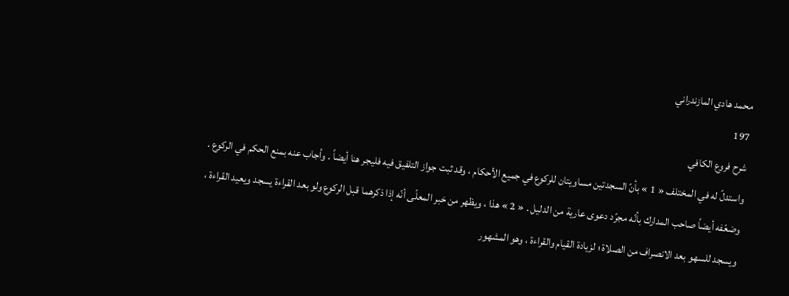محمد هادي المازندراني
197
شرح فروع الكافي
واستدلّ له في المختلف « 1 » بأنّ السجدتين مساويتان للركوع في جميع الأحكام ، وقد ثبت جواز التلفيق فيه فليجر هنا أيضاً . وأجاب عنه بمنع الحكم في الركوع . وضعّفه أيضاً صاحب المدارك بأنّه مجرّد دعوى عارية من الدليل . « 2 » هذا ، ويظهر من خبر المعلّى أنّه إذا ذكرهما قبل الركوع ولو بعد القراءة يسجد ويعيد القراءة ، ويسجد للسهو بعد الانصراف من الصلاة ؛ لزيادة القيام والقراءة ، وهو المشهور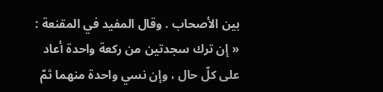بين الأصحاب . وقال المفيد في المقنعة : « إن ترك سجدتين من ركعة واحدة أعاد على كلّ حال ، وإن نسي واحدة منهما ثمّ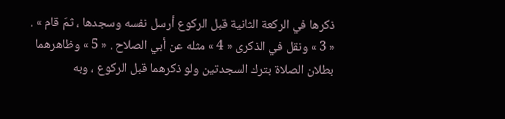ذكرها في الركعة الثانية قبل الركوع أرسل نفسه وسجدها ، ثمّ قام » . « 3 » ونقل في الذكرى « 4 » مثله عن أبي الصلاح . « 5 » وظاهرهما بطلان الصلاة بترك السجدتين ولو ذكرهما قبل الركوع ، وبه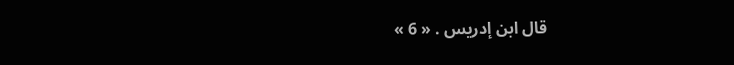قال ابن إدريس . « 6 »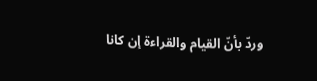وردّ بأنّ القيام والقراءة إن كانا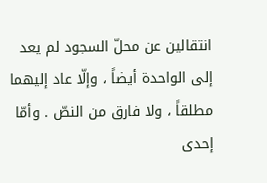انتقالين عن محلّ السجود لم يعد إلى الواحدة أيضاً ، وإلّا عاد إليهما مطلقاً ، ولا فارق من النصّ . وأمّا إحدى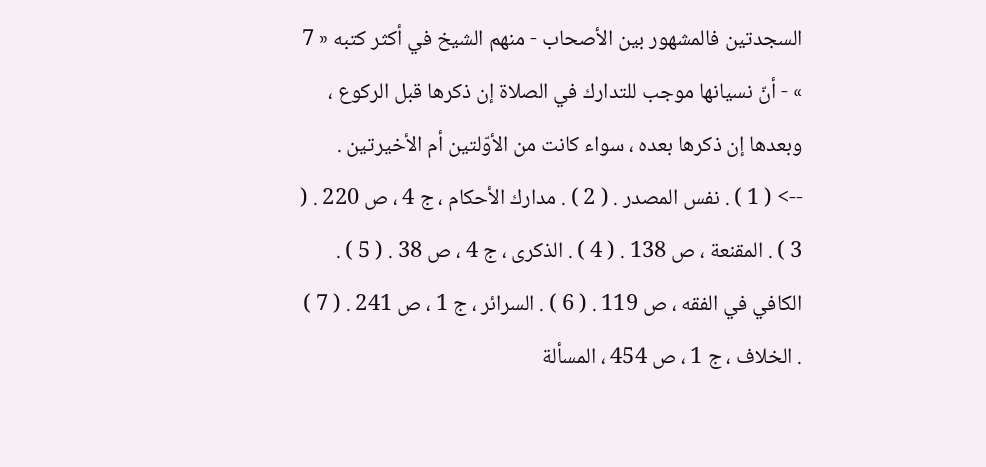السجدتين فالمشهور بين الأصحاب - منهم الشيخ في أكثر كتبه « 7 » - أنّ نسيانها موجب للتدارك في الصلاة إن ذكرها قبل الركوع ، وبعدها إن ذكرها بعده ، سواء كانت من الأوّلتين أم الأخيرتين .
--> ( 1 ) . نفس المصدر . ( 2 ) . مدارك الأحكام ، ج 4 ، ص 220 . ( 3 ) . المقنعة ، ص 138 . ( 4 ) . الذكرى ، ج 4 ، ص 38 . ( 5 ) . الكافي في الفقه ، ص 119 . ( 6 ) . السرائر ، ج 1 ، ص 241 . ( 7 ) . الخلاف ، ج 1 ، ص 454 ، المسألة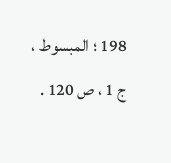198 ؛ المبسوط ، ج 1 ، ص 120 .